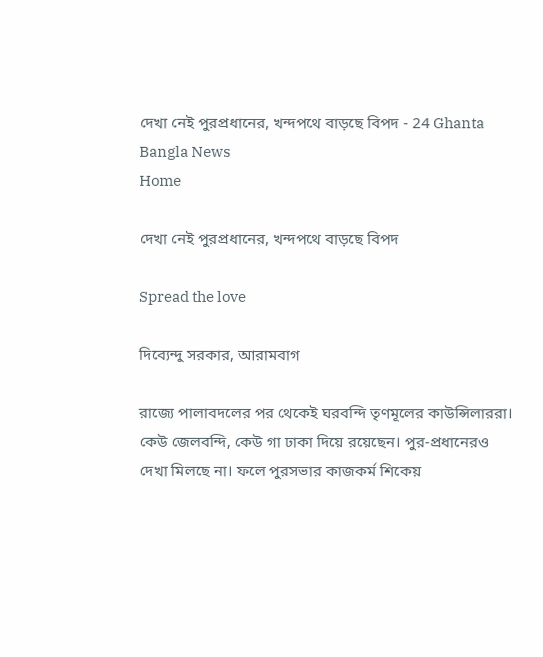দেখা নেই পুরপ্রধানের, খন্দপথে বাড়ছে বিপদ - 24 Ghanta Bangla News
Home

দেখা নেই পুরপ্রধানের, খন্দপথে বাড়ছে বিপদ

Spread the love

দিব্যেন্দু সরকার, আরামবাগ

রাজ্যে পালাবদলের পর থেকেই ঘরবন্দি তৃণমূলের কাউন্সিলাররা। কেউ জেলবন্দি, কেউ গা ঢাকা দিয়ে রয়েছেন। পুর-প্রধানেরও দেখা মিলছে না। ফলে পুরসভার কাজকর্ম শিকেয়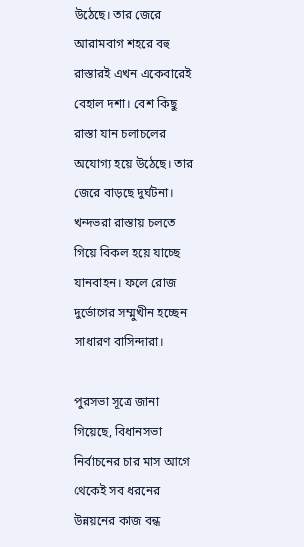উঠেছে। তার জেরে আরামবাগ শহরে বহু রাস্তারই এখন একেবারেই বেহাল দশা। বেশ কিছু রাস্তা যান চলাচলের অযোগ্য হয়ে উঠেছে। তার জেরে বাড়ছে দুর্ঘটনা। খন্দভরা রাস্তায় চলতে গিয়ে বিকল হয়ে যাচ্ছে যানবাহন। ফলে রোজ দুর্ভোগের সম্মুখীন হচ্ছেন সাধারণ বাসিন্দারা।

পুরসভা সূত্রে জানা গিয়েছে, বিধানসভা নির্বাচনের চার মাস আগে থেকেই সব ধরনের উন্নয়নের কাজ বন্ধ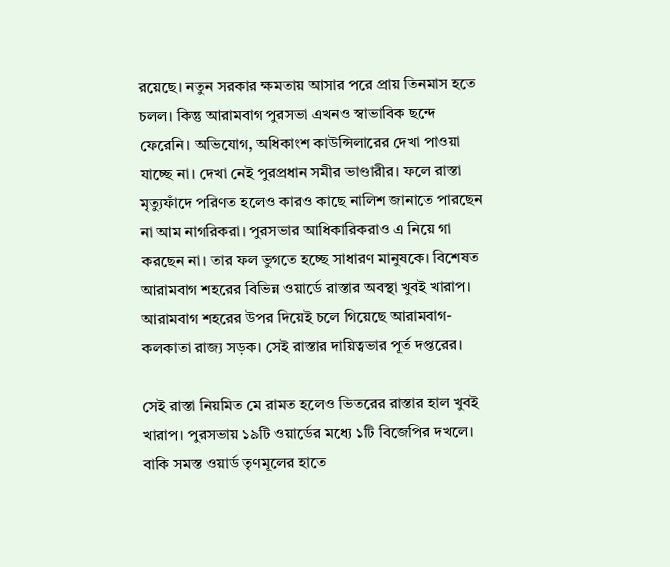রয়েছে। নতুন সরকার ক্ষমতায় আসার পরে প্রায় তিনমাস হতে চলল। কিন্তু আরামবাগ পুরসভা এখনও স্বাভাবিক ছন্দে ফেরেনি। অভিযোগ, অধিকাংশ কাউন্সিলারের দেখা পাওয়া যাচ্ছে না। দেখা নেই পুরপ্রধান সমীর ভাণ্ডারীর। ফলে রাস্তা মৃত্যুফাঁদে পরিণত হলেও কারও কাছে নালিশ জানাতে পারছেন না আম নাগরিকরা। পুরসভার আধিকারিকরাও এ নিয়ে গা করছেন না। তার ফল ভুগতে হচ্ছে সাধারণ মানুষকে। বিশেষত আরামবাগ শহরের বিভিন্ন ওয়ার্ডে রাস্তার অবস্থা খুবই খারাপ। আরামবাগ শহরের উপর দিয়েই চলে গিয়েছে আরামবাগ-কলকাতা রাজ্য সড়ক। সেই রাস্তার দায়িত্বভার পূর্ত দপ্তরের।

সেই রাস্তা নিয়মিত মে রামত হলেও ভিতরের রাস্তার হাল খুবই খারাপ। পুরসভায় ১৯টি ওয়ার্ডের মধ্যে ১টি বিজেপির দখলে। বাকি সমস্ত ওয়ার্ড তৃণমূলের হাতে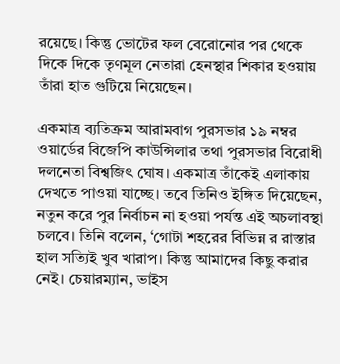রয়েছে। কিন্তু ভোটের ফল বেরোনোর পর থেকে দিকে দিকে তৃণমূল নেতারা হেনস্থার শিকার হওয়ায় তাঁরা হাত গুটিয়ে নিয়েছেন।

একমাত্র ব্যতিক্রম আরামবাগ পুরসভার ১৯ নম্বর ওয়ার্ডের বিজেপি কাউন্সিলার তথা পুরসভার বিরোধী দলনেতা বিশ্বজিৎ ঘোষ। একমাত্র তাঁকেই এলাকায় দেখতে পাওয়া যাচ্ছে। তবে তিনিও ইঙ্গিত দিয়েছেন, নতুন করে পুর নির্বাচন না হওয়া পর্যন্ত এই অচলাবস্থা চলবে। তিনি বলেন, ‘গোটা শহরের বিভিন্ন র রাস্তার হাল সত্যিই খুব খারাপ। কিন্তু আমাদের কিছু করার নেই। চেয়ারম্যান, ভাইস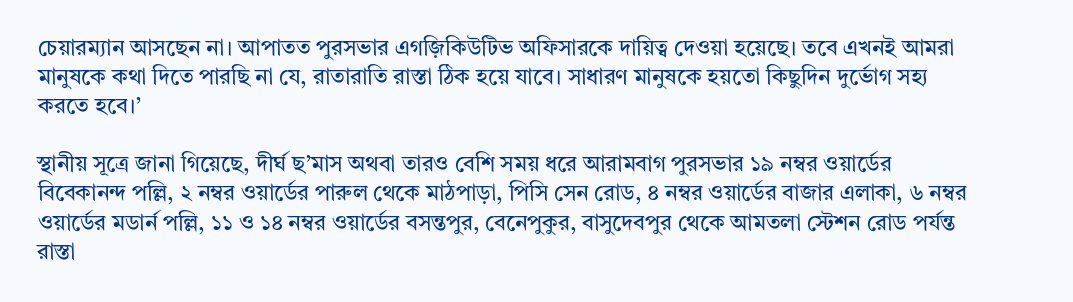চেয়ারম্যান আসছেন না। আপাতত পুরসভার এগজ়িকিউটিভ অফিসারকে দায়িত্ব দেওয়া হয়েছে। তবে এখনই আমরা মানুষকে কথা দিতে পারছি না যে, রাতারাতি রাস্তা ঠিক হয়ে যাবে। সাধারণ মানুষকে হয়তো কিছুদিন দুর্ভোগ সহ্য করতে হবে।’

স্থানীয় সূত্রে জানা গিয়েছে, দীর্ঘ ছ’মাস অথবা তারও বেশি সময় ধরে আরামবাগ পুরসভার ১৯ নম্বর ওয়ার্ডের বিবেকানন্দ পল্লি, ২ নম্বর ওয়ার্ডের পারুল থেকে মাঠপাড়া, পিসি সেন রোড, ৪ নম্বর ওয়ার্ডের বাজার এলাকা, ৬ নম্বর ওয়ার্ডের মডার্ন পল্লি, ১১ ও ১৪ নম্বর ওয়ার্ডের বসন্তপুর, বেনেপুকুর, বাসুদেবপুর থেকে আমতলা স্টেশন রোড পর্যন্ত রাস্তা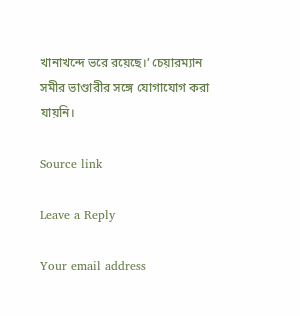খানাখন্দে ভরে রয়েছে।’ চেয়ারম্যান সমীর ভাণ্ডারীর সঙ্গে যোগাযোগ করা যায়নি।

Source link

Leave a Reply

Your email address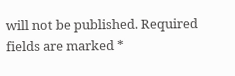will not be published. Required fields are marked *